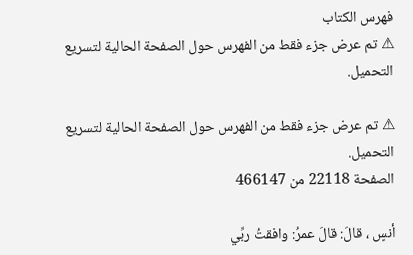فهرس الكتاب
⚠ تم عرض جزء فقط من الفهرس حول الصفحة الحالية لتسريع التحميل.

⚠ تم عرض جزء فقط من الفهرس حول الصفحة الحالية لتسريع التحميل.
الصفحة 22118 من 466147

أنسٍ ، قالَ: قالَ عمرُ: وافقتُ ربِّي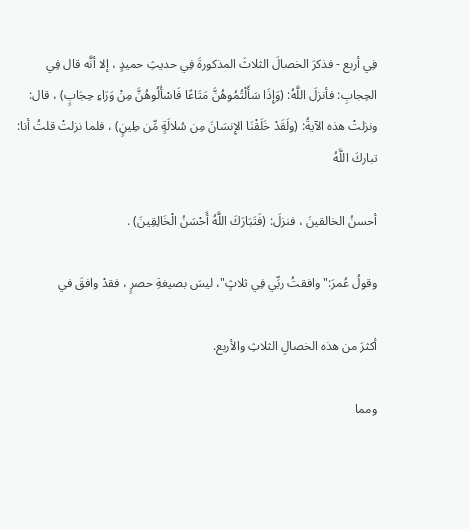فِي أربع - فذكرَ الخصالَ الثلاثَ المذكورةَ فِي حديثِ حميدٍ ، إلا أنَّه قال فِي الحِجابِ: فأنزلَ اللَّهُ: (وَإِذَا سَأَلْتُمُوهُنَّ مَتَاعًا فَاسْأَلُوهُنَّ مِنْ وَرَاءِ حِجَابٍ) ، قال: ونزلتْ هذه الآيةُ: (ولَقَدْ خَلَقْنَا الإِنسَانَ مِن سُلالَةٍ مِّن طِينٍ) ، فلما نزلتْ قلتُ أنا: تباركَ اللَّهُ

أحسنُ الخالقينَ ، فنزلَ: (فَتَبَارَكَ اللَّهُ أَحْسَنُ الْخَالِقِينَ) .

وقولُ عُمرَ:"وافقتُ ربِّي فِي ثلاثٍ"، ليسَ بصيغةِ حصرٍ ، فقدْ وافقَ في

أكثرَ من هذه الخصالِ الثلاثِ والأربع.

ومما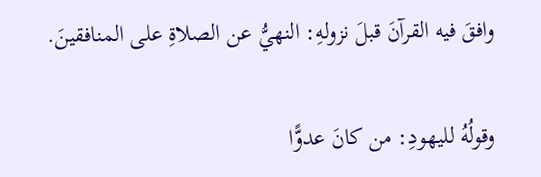وافقَ فيه القرآنَ قبلَ نزولهِ: النهيُّ عن الصلاةِ على المنافقينَ.

وقولُهُ لليهودِ: من كانَ عدوًّا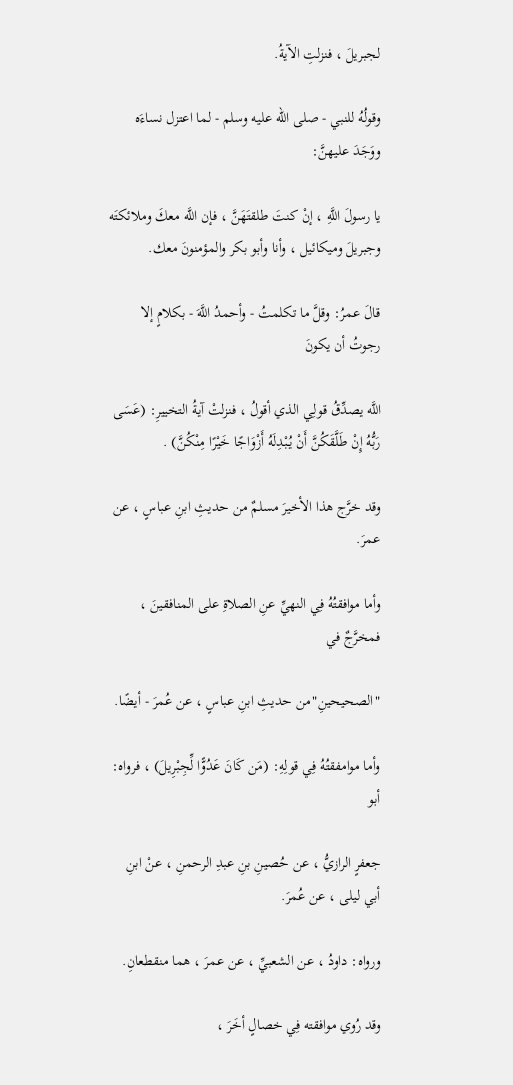لجبريلَ ، فنزلتِ الآيةُ.

وقولُهُ للنبي - صلى الله عليه وسلم - لما اعتزل نساءَه ووَجَدَ عليهنَّ:

يا رسولَ اللَّهِ ، إنْ كنتَ طلقتَهَنَّ ، فإن اللَّه معكَ وملائكتَه وجبريلَ وميكائيل ، وأنا وأبو بكر والمؤمنونَ معك.

قالَ عمرُ: وقلَّ ما تكلمتُ - وأحمدُ اللَّهَ - بكلامٍ إلا رجوتُ أن يكونَ

اللَّه يصدِّقُ قولِي الذي أقولُ ، فنزلتْ آيةُ التخييرِ: (عَسَى رَبُّهُ إِنْ طَلَّقَكُنَّ أَنْ يُبْدِلَهُ أَزْوَاجًا خَيْرًا مِنْكُنَّ) .

وقد خرَّج هذا الأخيرَ مسلمٌ من حديثِ ابنِ عباسٍ ، عن عمرَ.

وأما موافقتُهُ فِي النهيِّ عنِ الصلاةِ على المنافقينَ ، فمخرَّجٌ في

"الصحيحينِ"من حديثِ ابنِ عباسٍ ، عن عُمرَ - أيضًا.

وأما موامفقتُهُ فِي قولِهِ: (مَن كَانَ عَدُوًّا لِّجِبْرِيلَ) ، فرواه: أبو

جعفرٍ الرازيُّ ، عن حُصينِ بنِ عبدِ الرحمنِ ، عنْ ابنِ أبي ليلى ، عن عُمرَ.

ورواه: داودُ ، عن الشعبيِّ ، عن عمرَ ، هما منقطعانِ.

وقد رُوي موافقته فِي خصالٍ أخَرَ ،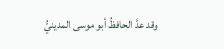وقد عدَّ الحافظُ أبو موسى المدينيُّ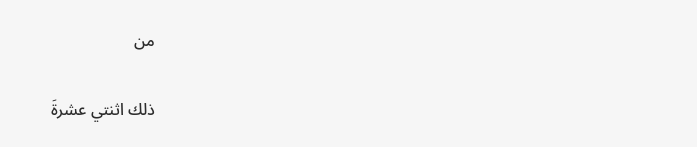من

ذلك اثنتي عشرةَ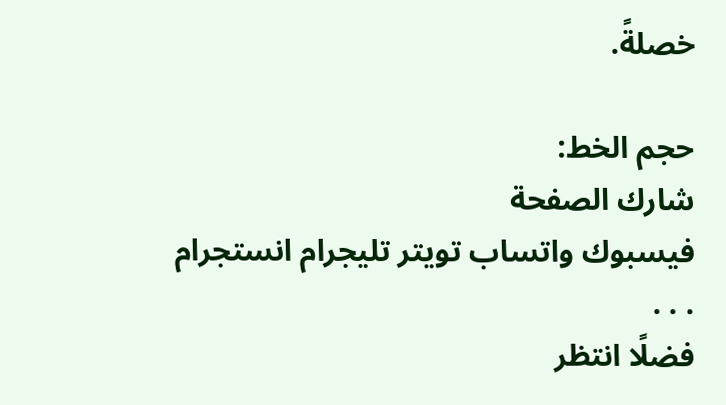خصلةً.

حجم الخط:
شارك الصفحة
فيسبوك واتساب تويتر تليجرام انستجرام
. . .
فضلًا انتظر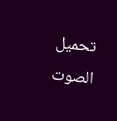تحميل الصوت